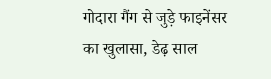गोदारा गैंग से जुड़े फाइनेंसर का खुलासा, डेढ़ साल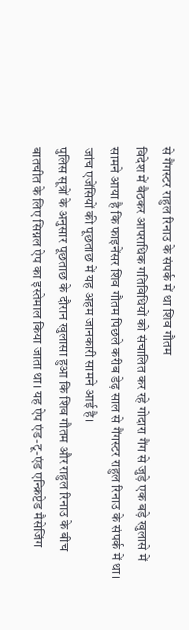से गैंगस्टर राहुल रिनाउ के संपर्क में था शिव गौतम
विदेश में बैठकर आपराधिक गतिविधियों को संचालित कर रहे गोदारा गैंग से जुड़े एक बड़े खुलासे में सामने आया है कि फाइनेंसर शिव गौतम पिछले करीब डेढ़ साल से गैंगस्टर राहुल रिनाउ के संपर्क में था। जांच एजेंसियों की पूछताछ में यह अहम जानकारी सामने आई है।
पुलिस सूत्रों के अनुसार पूछताछ के दौरान खुलासा हुआ कि शिव गौतम और राहुल रिनाउ के बीच बातचीत के लिए सिग्नल ऐप का इस्तेमाल किया जाता था। यह ऐप एंड-टू-एंड एन्क्रिप्टेड मैसेजिंग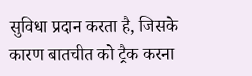सुविधा प्रदान करता है, जिसके कारण बातचीत को ट्रैक करना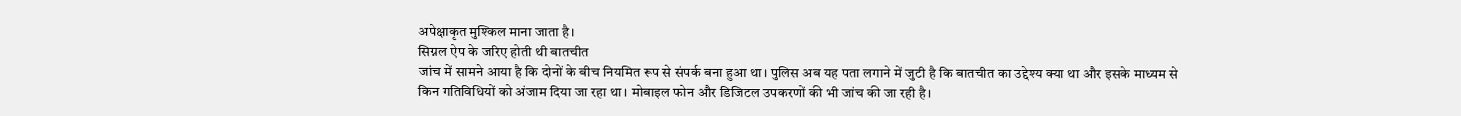अपेक्षाकृत मुश्किल माना जाता है।
सिग्नल ऐप के जरिए होती थी बातचीत
जांच में सामने आया है कि दोनों के बीच नियमित रूप से संपर्क बना हुआ था। पुलिस अब यह पता लगाने में जुटी है कि बातचीत का उद्देश्य क्या था और इसके माध्यम से किन गतिविधियों को अंजाम दिया जा रहा था। मोबाइल फोन और डिजिटल उपकरणों की भी जांच की जा रही है।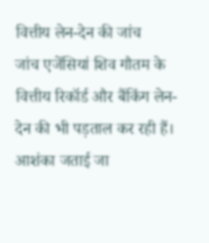वित्तीय लेन-देन की जांच
जांच एजेंसियां शिव गौतम के वित्तीय रिकॉर्ड और बैंकिंग लेन-देन की भी पड़ताल कर रही हैं। आशंका जताई जा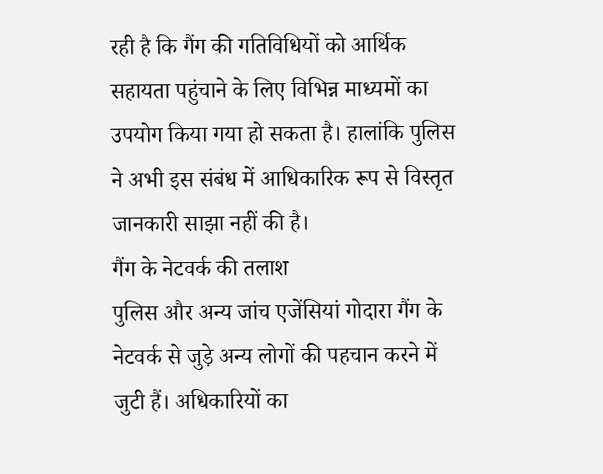रही है कि गैंग की गतिविधियों को आर्थिक सहायता पहुंचाने के लिए विभिन्न माध्यमों का उपयोग किया गया हो सकता है। हालांकि पुलिस ने अभी इस संबंध में आधिकारिक रूप से विस्तृत जानकारी साझा नहीं की है।
गैंग के नेटवर्क की तलाश
पुलिस और अन्य जांच एजेंसियां गोदारा गैंग के नेटवर्क से जुड़े अन्य लोगों की पहचान करने में जुटी हैं। अधिकारियों का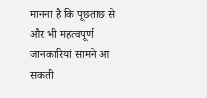मानना है कि पूछताछ से और भी महत्वपूर्ण जानकारियां सामने आ सकती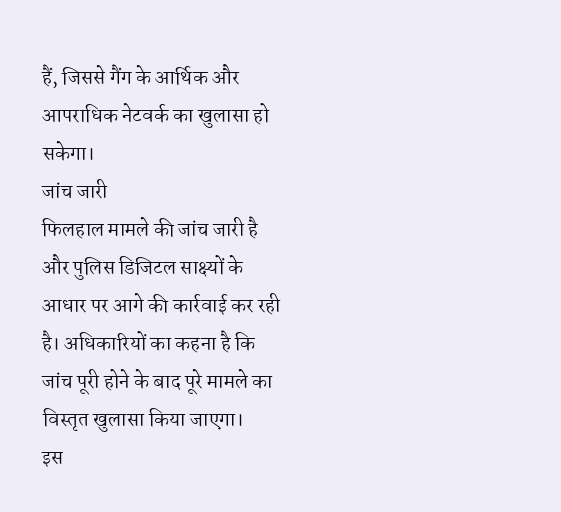हैं, जिससे गैंग के आर्थिक और आपराधिक नेटवर्क का खुलासा हो सकेगा।
जांच जारी
फिलहाल मामले की जांच जारी है और पुलिस डिजिटल साक्ष्यों के आधार पर आगे की कार्रवाई कर रही है। अधिकारियों का कहना है कि जांच पूरी होने के बाद पूरे मामले का विस्तृत खुलासा किया जाएगा।
इस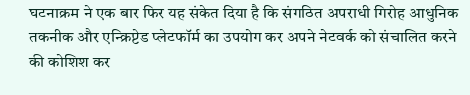घटनाक्रम ने एक बार फिर यह संकेत दिया है कि संगठित अपराधी गिरोह आधुनिक तकनीक और एन्क्रिप्टेड प्लेटफॉर्म का उपयोग कर अपने नेटवर्क को संचालित करने की कोशिश कर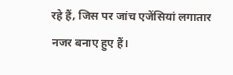रहे हैं, जिस पर जांच एजेंसियां लगातार नजर बनाए हुए हैं।